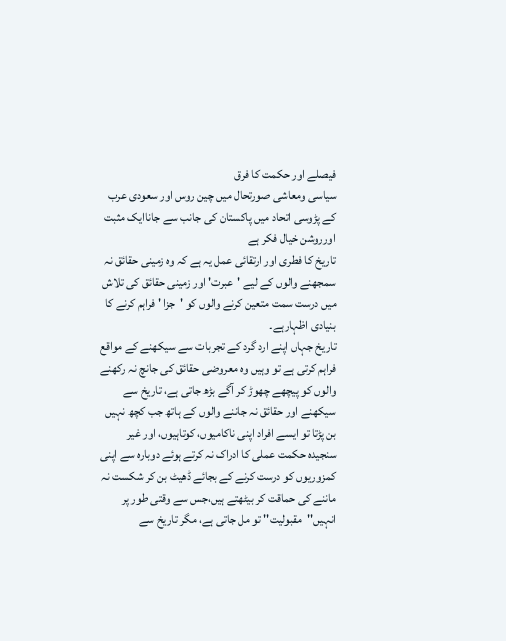فیصلے اور حکمت کا فرق
سیاسی ومعاشی صورتحال میں چین روس اور سعودی عرب کے پڑوسی اتحاد میں پاکستان کی جانب سے جاناایک مثبت اورروشن خیال فکر ہے
تاریخ کا فطری اور ارتقائی عمل یہ ہے کہ وہ زمینی حقائق نہ سمجھنے والوں کے لیے 'عبرت' اور زمینی حقائق کی تلاش میں درست سمت متعین کرنے والوں کو 'جزا ' فراہم کرنے کا بنیادی اظہارہے۔
تاریخ جہاں اپنے ارد گرد کے تجربات سے سیکھنے کے مواقع فراہم کرتی ہے تو وہیں وہ معروضی حقائق کی جانچ نہ رکھنے والوں کو پیچھے چھوڑ کر آگے بڑھ جاتی ہے، تاریخ سے سیکھنے اور حقائق نہ جاننے والوں کے ہاتھ جب کچھ نہیں بن پڑتا تو ایسے افراد اپنی ناکامیوں، کوتاہیوں، اور غیر سنجیدہ حکمت عملی کا ادراک نہ کرتے ہوئے دوبارہ سے اپنی کمزوریوں کو درست کرنے کے بجائے ڈھیٹ بن کر شکست نہ ماننے کی حماقت کر بیٹھتے ہیں،جس سے وقتی طور پر انہیں''مقبولیت'' تو مل جاتی ہے، مگر تاریخ سے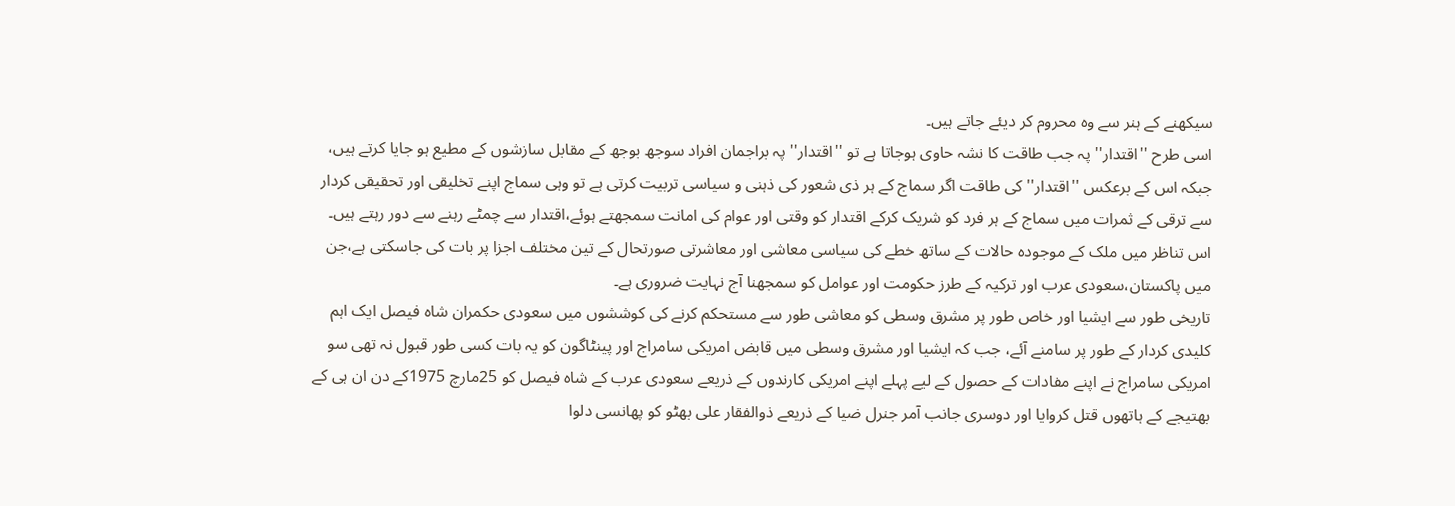سیکھنے کے ہنر سے وہ محروم کر دیئے جاتے ہیں۔
اسی طرح ''اقتدار'' پہ جب طاقت کا نشہ حاوی ہوجاتا ہے تو ''اقتدار'' پہ براجمان افراد سوجھ بوجھ کے مقابل سازشوں کے مطیع ہو جایا کرتے ہیں، جبکہ اس کے برعکس ''اقتدار'' کی طاقت اگر سماج کے ہر ذی شعور کی ذہنی و سیاسی تربیت کرتی ہے تو وہی سماج اپنے تخلیقی اور تحقیقی کردار سے ترقی کے ثمرات میں سماج کے ہر فرد کو شریک کرکے اقتدار کو وقتی اور عوام کی امانت سمجھتے ہوئے،اقتدار سے چمٹے رہنے سے دور رہتے ہیں۔
اس تناظر میں ملک کے موجودہ حالات کے ساتھ خطے کی سیاسی معاشی اور معاشرتی صورتحال کے تین مختلف اجزا پر بات کی جاسکتی ہے،جن میں پاکستان،سعودی عرب اور ترکیہ کے طرز حکومت اور عوامل کو سمجھنا آج نہایت ضروری ہے۔
تاریخی طور سے ایشیا اور خاص طور پر مشرق وسطی کو معاشی طور سے مستحکم کرنے کی کوششوں میں سعودی حکمران شاہ فیصل ایک اہم کلیدی کردار کے طور پر سامنے آئے، جب کہ ایشیا اور مشرق وسطی میں قابض امریکی سامراج اور پینٹاگون کو یہ بات کسی طور قبول نہ تھی سو امریکی سامراج نے اپنے مفادات کے حصول کے لیے پہلے اپنے امریکی کارندوں کے ذریعے سعودی عرب کے شاہ فیصل کو 25مارچ 1975کے دن ان ہی کے بھتیجے کے ہاتھوں قتل کروایا اور دوسری جانب آمر جنرل ضیا کے ذریعے ذوالفقار علی بھٹو کو پھانسی دلوا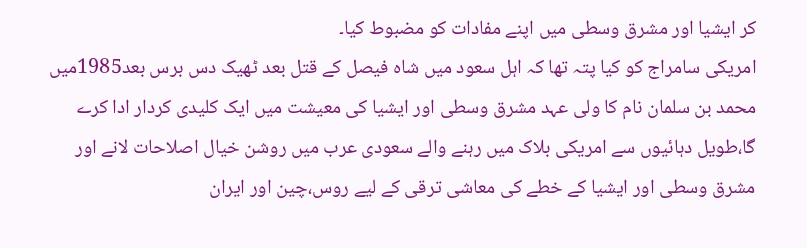کر ایشیا اور مشرق وسطی میں اپنے مفادات کو مضبوط کیا۔
امریکی سامراج کو کیا پتہ تھا کہ اہل سعود میں شاہ فیصل کے قتل بعد ٹھیک دس برس بعد1985میں محمد بن سلمان نام کا ولی عہد مشرق وسطی اور ایشیا کی معیشت میں ایک کلیدی کردار ادا کرے گا،طویل دہائیوں سے امریکی بلاک میں رہنے والے سعودی عرب میں روشن خیال اصلاحات لانے اور مشرق وسطی اور ایشیا کے خطے کی معاشی ترقی کے لیے روس،چین اور ایران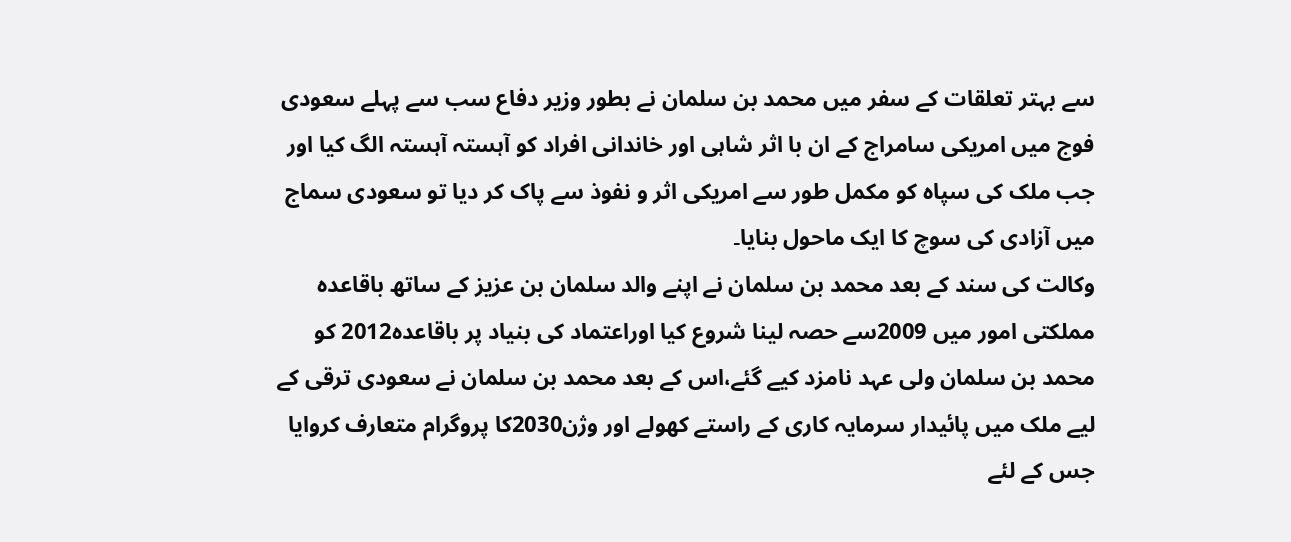سے بہتر تعلقات کے سفر میں محمد بن سلمان نے بطور وزیر دفاع سب سے پہلے سعودی فوج میں امریکی سامراج کے ان با اثر شاہی اور خاندانی افراد کو آہستہ آہستہ الگ کیا اور جب ملک کی سپاہ کو مکمل طور سے امریکی اثر و نفوذ سے پاک کر دیا تو سعودی سماج میں آزادی کی سوچ کا ایک ماحول بنایا۔
وکالت کی سند کے بعد محمد بن سلمان نے اپنے والد سلمان بن عزیز کے ساتھ باقاعدہ مملکتی امور میں 2009سے حصہ لینا شروع کیا اوراعتماد کی بنیاد پر باقاعدہ2012 کو محمد بن سلمان ولی عہد نامزد کیے گئے،اس کے بعد محمد بن سلمان نے سعودی ترقی کے لیے ملک میں پائیدار سرمایہ کاری کے راستے کھولے اور وژن2030کا پروگرام متعارف کروایا جس کے لئے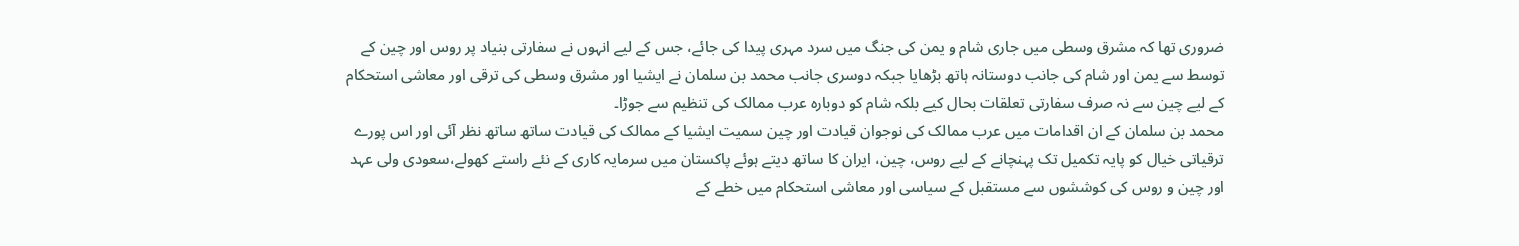ضروری تھا کہ مشرق وسطی میں جاری شام و یمن کی جنگ میں سرد مہری پیدا کی جائے، جس کے لیے انہوں نے سفارتی بنیاد پر روس اور چین کے توسط سے یمن اور شام کی جانب دوستانہ ہاتھ بڑھایا جبکہ دوسری جانب محمد بن سلمان نے ایشیا اور مشرق وسطی کی ترقی اور معاشی استحکام کے لیے چین سے نہ صرف سفارتی تعلقات بحال کیے بلکہ شام کو دوبارہ عرب ممالک کی تنظیم سے جوڑا۔
محمد بن سلمان کے ان اقدامات میں عرب ممالک کی نوجوان قیادت اور چین سمیت ایشیا کے ممالک کی قیادت ساتھ ساتھ نظر آئی اور اس پورے ترقیاتی خیال کو پایہ تکمیل تک پہنچانے کے لیے روس، چین، ایران کا ساتھ دیتے ہوئے پاکستان میں سرمایہ کاری کے نئے راستے کھولے،سعودی ولی عہد اور چین و روس کی کوششوں سے مستقبل کے سیاسی اور معاشی استحکام میں خطے کے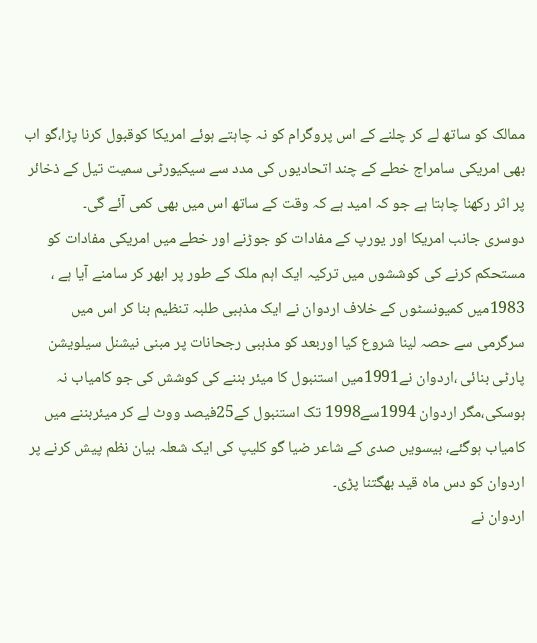ممالک کو ساتھ لے کر چلنے کے اس پروگرام کو نہ چاہتے ہوئے امریکا کوقبول کرنا پڑا،گو اب بھی امریکی سامراج خطے کے چند اتحادیوں کی مدد سے سیکیورٹی سمیت تیل کے ذخائر پر اثر رکھنا چاہتا ہے جو کہ امید ہے کہ وقت کے ساتھ اس میں بھی کمی آئے گی۔
دوسری جانب امریکا اور یورپ کے مفادات کو جوڑنے اور خطے میں امریکی مفادات کو مستحکم کرنے کی کوششوں میں ترکیہ ایک اہم ملک کے طور پر ابھر کر سامنے آیا ہے ، 1983میں کمیونسٹوں کے خلاف اردوان نے ایک مذہبی طلبہ تنظیم بنا کر اس میں سرگرمی سے حصہ لینا شروع کیا اوربعد کو مذہبی رجحانات پر مبنی نیشنل سیلویشن پارٹی بنائی ،اردوان نے1991میں استنبول کا میئر بننے کی کوشش کی جو کامیاب نہ ہوسکی،مگر اردوان 1994سے1998 تک استنبول کے25فیصد ووٹ لے کر میئربننے میں کامیاب ہوگئے، بیسویں صدی کے شاعر ضیا گو کلیپ کی ایک شعلہ بیان نظم پیش کرنے پر اردوان کو دس ماہ قید بھگتنا پڑی۔
اردوان نے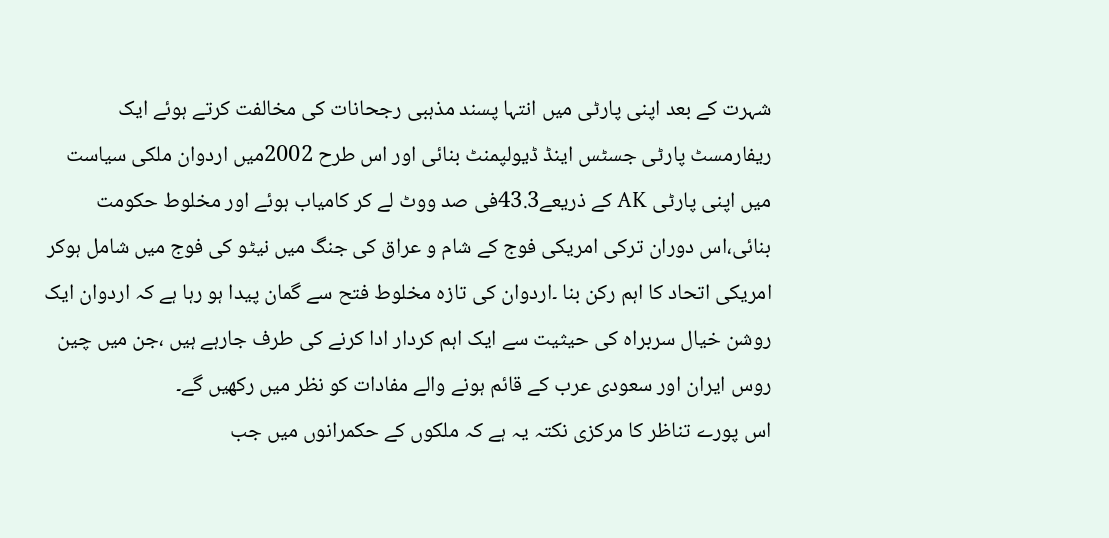شہرت کے بعد اپنی پارٹی میں انتہا پسند مذہبی رجحانات کی مخالفت کرتے ہوئے ایک ریفارمسٹ پارٹی جسٹس اینڈ ڈیولپمنٹ بنائی اور اس طرح 2002میں اردوان ملکی سیاست میں اپنی پارٹی AK کے ذریعے43.3فی صد ووٹ لے کر کامیاب ہوئے اور مخلوط حکومت بنائی،اس دوران ترکی امریکی فوج کے شام و عراق کی جنگ میں نیٹو کی فوج میں شامل ہوکر امریکی اتحاد کا اہم رکن بنا ۔اردوان کی تازہ مخلوط فتح سے گمان پیدا ہو رہا ہے کہ اردوان ایک روشن خیال سربراہ کی حیثیت سے ایک اہم کردار ادا کرنے کی طرف جارہے ہیں ،جن میں چین روس ایران اور سعودی عرب کے قائم ہونے والے مفادات کو نظر میں رکھیں گے۔
اس پورے تناظر کا مرکزی نکتہ یہ ہے کہ ملکوں کے حکمرانوں میں جب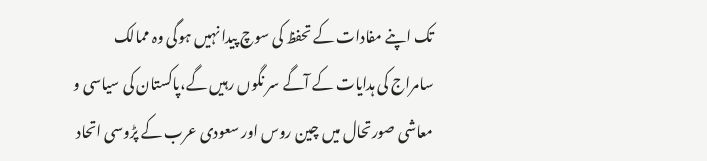تک اپنے مفادات کے تحفظ کی سوچ پیدا نہیں ہوگی وہ ممالک سامراج کی ہدایات کے آگے سر نگوں رہیں گے،پاکستان کی سیاسی و معاشی صورتحال میں چین روس اور سعودی عرب کے پڑوسی اتحاد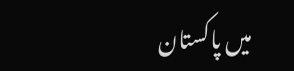میں پاکستان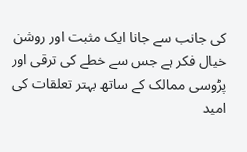کی جانب سے جانا ایک مثبت اور روشن خیال فکر ہے جس سے خطے کی ترقی اور پڑوسی ممالک کے ساتھ بہتر تعلقات کی امید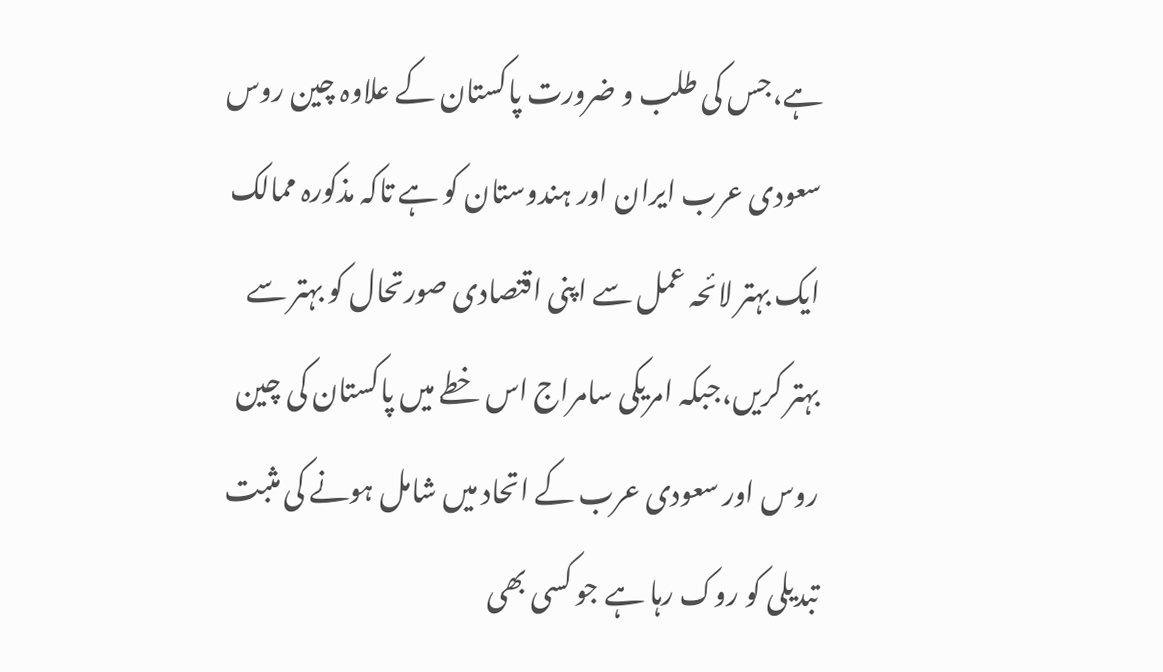ہے،جس کی طلب و ضرورت پاکستان کے علاوہ چین روس سعودی عرب ایران اور ہندوستان کو ہے تاکہ مذکورہ ممالک ایک بہتر لائحہ عمل سے اپنی اقتصادی صورتحال کو بہتر سے بہتر کریں،جبکہ امریکی سامراج اس خطے میں پاکستان کی چین روس اور سعودی عرب کے اتحاد میں شامل ہونے کی مثبت تبدیلی کو روک رہا ہے جو کسی بھی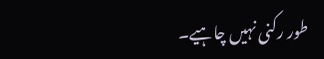طور رکنی نہیں چاہیے۔